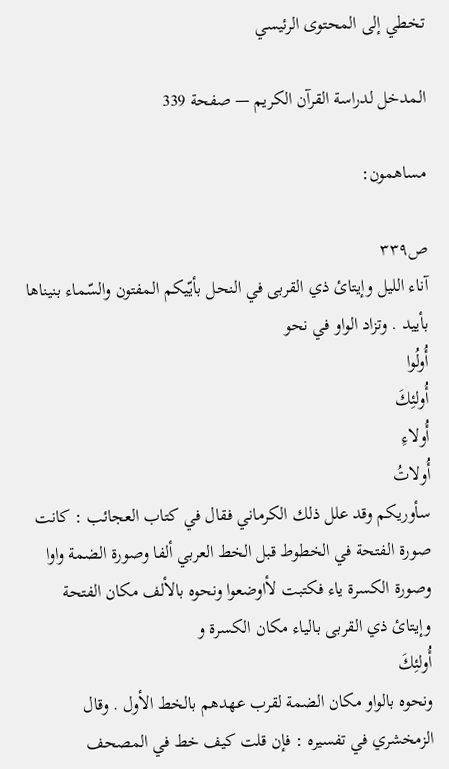تخطي إلى المحتوى الرئيسي

المدخل لدراسة القرآن الكريم — صفحة 339

مساهمون:

ص٣٣٩
آناء الليل وإيتائ ذي القربى في النحل بأيّيكم المفتون والسّماء بنيناها بأييد . وتزاد الواو في نحو
أُولُوا
أُولئِكَ
أُولاءِ
أُولاتُ
سأوريكم وقد علل ذلك الكرماني فقال في كتاب العجائب : كانت صورة الفتحة في الخطوط قبل الخط العربي ألفا وصورة الضمة واوا وصورة الكسرة ياء فكتبت لأاوضعوا ونحوه بالألف مكان الفتحة وإيتائ ذي القربى بالياء مكان الكسرة و
أُولئِكَ
ونحوه بالواو مكان الضمة لقرب عهدهم بالخط الأول . وقال الزمخشري في تفسيره : فإن قلت كيف خط في المصحف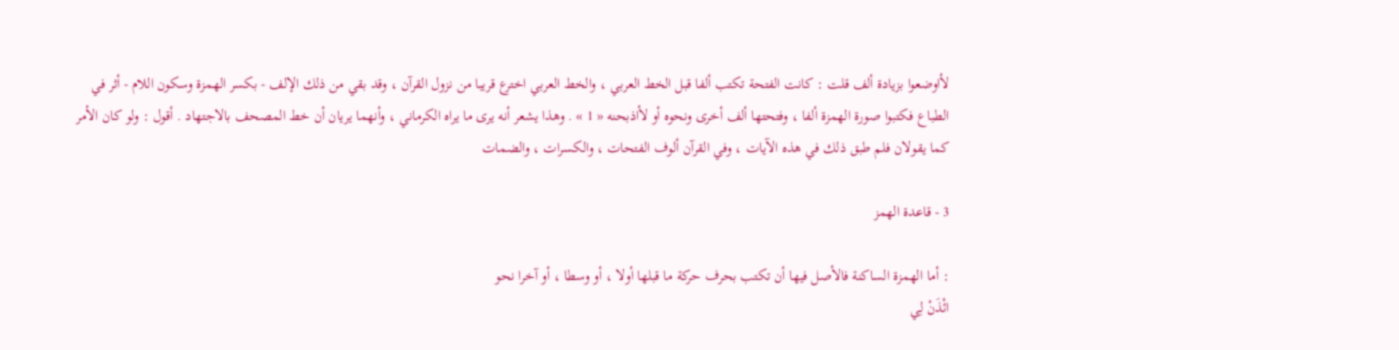لأاوضعوا بزيادة ألف قلت : كانت الفتحة تكتب ألفا قبل الخط العربي ، والخط العربي اخترع قريبا من نزول القرآن ، وقد بقي من ذلك الإلف - بكسر الهمزة وسكون اللام - أثر في الطباع فكتبوا صورة الهمزة ألفا ، وفتحتها ألف أخرى ونحوه أو لأاذبحنه « 1 » . وهذا يشعر أنه يرى ما يراه الكرماني ، وأنهما يريان أن خط المصحف بالاجتهاد . أقول : ولو كان الأمر كما يقولان فلم طبق ذلك في هذه الآيات ، وفي القرآن ألوف الفتحات ، والكسرات ، والضمات

3 - قاعدة الهمز

: أما الهمزة الساكنة فالأصل فيها أن تكتب بحرف حركة ما قبلها أولا ، أو وسطا ، أو آخرا نحو
ائْذَنْ لِي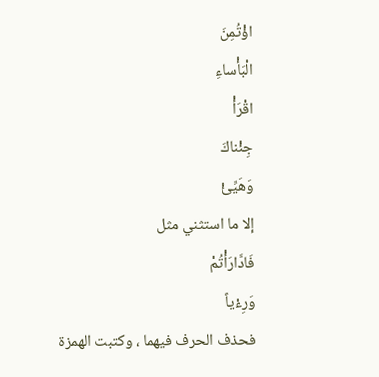اؤْتُمِنَ
الْبَأْساءِ
اقْرَأْ
جِئْناكَ
وَهَيِّئْ
إلا ما استثني مثل
فَادَّارَأْتُمْ
وَرِءْياً
فحذف الحرف فيهما ، وكتبت الهمزة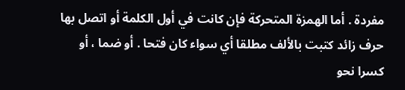مفردة . أما الهمزة المتحركة فإن كانت في أول الكلمة أو اتصل بها حرف زائد كتبت بالألف مطلقا أي سواء كان فتحا . أو ضما ، أو كسرا نحو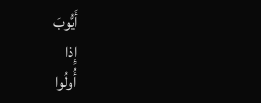أَيُّوبَ
إِذا
أُولُوا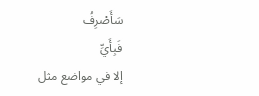سَأَصْرِفُ
فَبِأَيِّ
إلا في مواضع مثل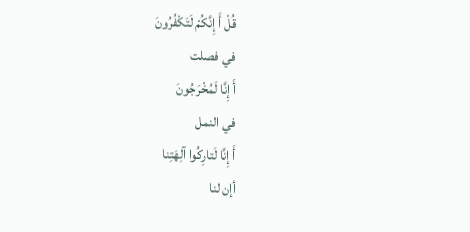قُلْ أَ إِنَّكُمْ لَتَكْفُرُونَ
في فصلت
أَ إِنَّا لَمُخْرَجُونَ
في النمل
أَ إِنَّا لَتارِكُوا آلِهَتِنا
أإن لنا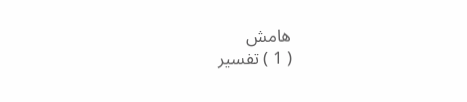هامش
( 1 ) تفسير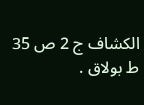الكشاف ج 2 ص 35 ط بولاق .